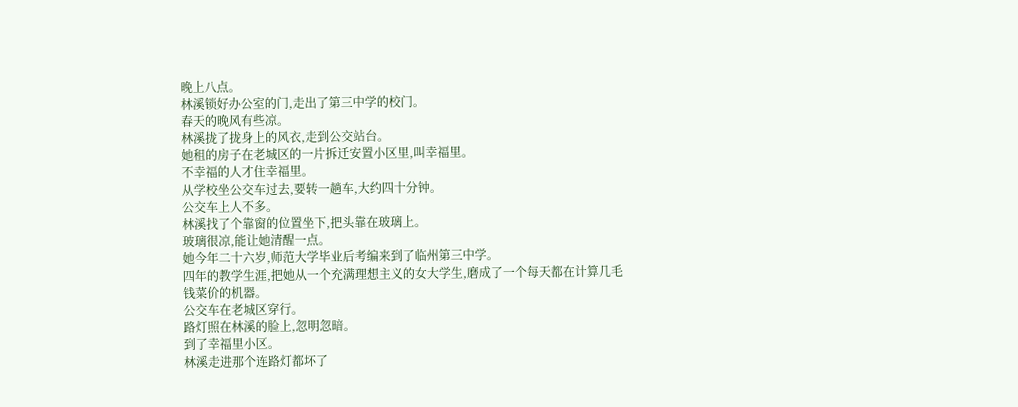晚上八点。
林溪锁好办公室的门,走出了第三中学的校门。
春天的晚风有些凉。
林溪拢了拢身上的风衣,走到公交站台。
她租的房子在老城区的一片拆迁安置小区里,叫幸福里。
不幸福的人才住幸福里。
从学校坐公交车过去,要转一趟车,大约四十分钟。
公交车上人不多。
林溪找了个靠窗的位置坐下,把头靠在玻璃上。
玻璃很凉,能让她清醒一点。
她今年二十六岁,师范大学毕业后考编来到了临州第三中学。
四年的教学生涯,把她从一个充满理想主义的女大学生,磨成了一个每天都在计算几毛钱菜价的机器。
公交车在老城区穿行。
路灯照在林溪的脸上,忽明忽暗。
到了幸福里小区。
林溪走进那个连路灯都坏了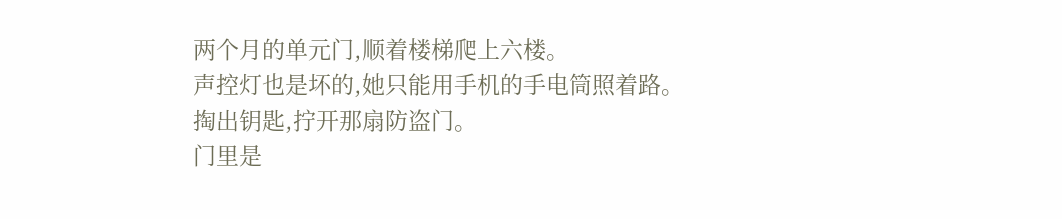两个月的单元门,顺着楼梯爬上六楼。
声控灯也是坏的,她只能用手机的手电筒照着路。
掏出钥匙,拧开那扇防盗门。
门里是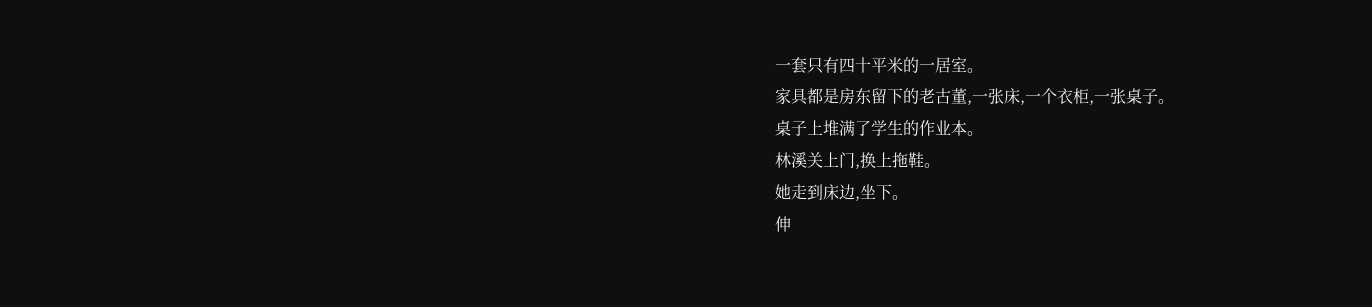一套只有四十平米的一居室。
家具都是房东留下的老古董,一张床,一个衣柜,一张桌子。
桌子上堆满了学生的作业本。
林溪关上门,换上拖鞋。
她走到床边,坐下。
伸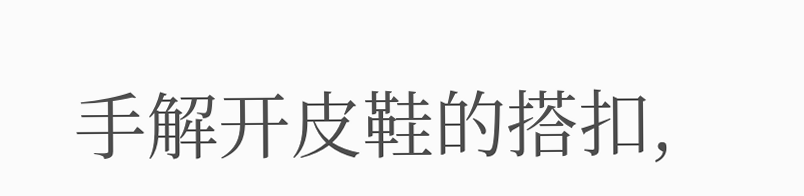手解开皮鞋的搭扣,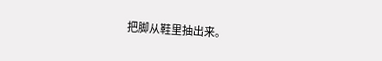把脚从鞋里抽出来。